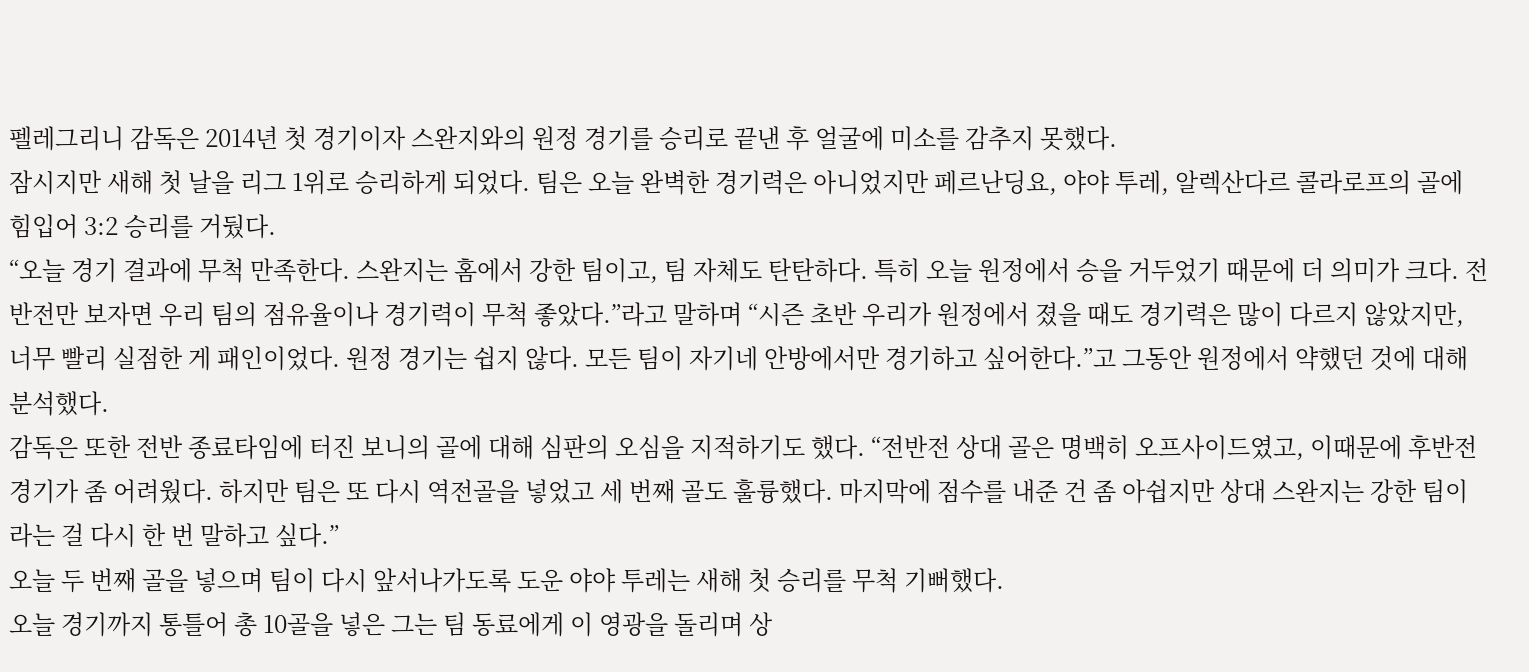펠레그리니 감독은 2014년 첫 경기이자 스완지와의 원정 경기를 승리로 끝낸 후 얼굴에 미소를 감추지 못했다.
잠시지만 새해 첫 날을 리그 1위로 승리하게 되었다. 팀은 오늘 완벽한 경기력은 아니었지만 페르난딩요, 야야 투레, 알렉산다르 콜라로프의 골에 힘입어 3:2 승리를 거뒀다.
“오늘 경기 결과에 무척 만족한다. 스완지는 홈에서 강한 팀이고, 팀 자체도 탄탄하다. 특히 오늘 원정에서 승을 거두었기 때문에 더 의미가 크다. 전반전만 보자면 우리 팀의 점유율이나 경기력이 무척 좋았다.”라고 말하며 “시즌 초반 우리가 원정에서 졌을 때도 경기력은 많이 다르지 않았지만, 너무 빨리 실점한 게 패인이었다. 원정 경기는 쉽지 않다. 모든 팀이 자기네 안방에서만 경기하고 싶어한다.”고 그동안 원정에서 약했던 것에 대해 분석했다.
감독은 또한 전반 종료타임에 터진 보니의 골에 대해 심판의 오심을 지적하기도 했다. “전반전 상대 골은 명백히 오프사이드였고, 이때문에 후반전 경기가 좀 어려웠다. 하지만 팀은 또 다시 역전골을 넣었고 세 번째 골도 훌륭했다. 마지막에 점수를 내준 건 좀 아쉽지만 상대 스완지는 강한 팀이라는 걸 다시 한 번 말하고 싶다.”
오늘 두 번째 골을 넣으며 팀이 다시 앞서나가도록 도운 야야 투레는 새해 첫 승리를 무척 기뻐했다.
오늘 경기까지 통틀어 총 10골을 넣은 그는 팀 동료에게 이 영광을 돌리며 상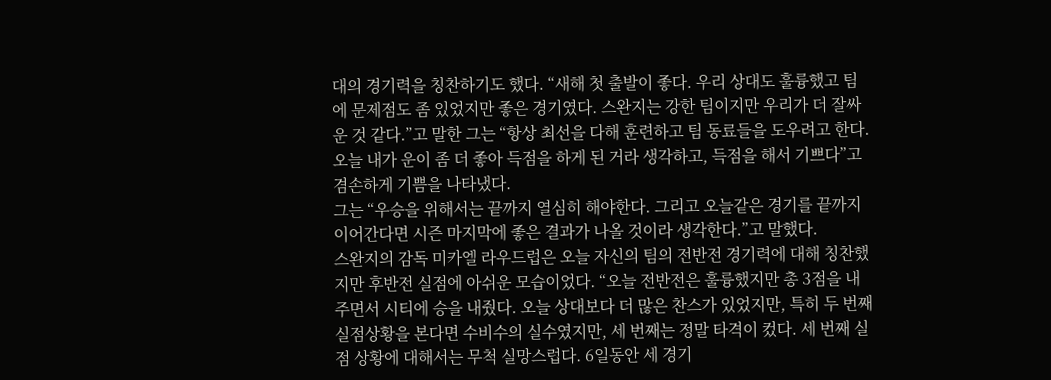대의 경기력을 칭찬하기도 했다. “새해 첫 출발이 좋다. 우리 상대도 훌륭했고 팀에 문제점도 좀 있었지만 좋은 경기였다. 스완지는 강한 팀이지만 우리가 더 잘싸운 것 같다.”고 말한 그는 “항상 최선을 다해 훈련하고 팀 동료들을 도우려고 한다. 오늘 내가 운이 좀 더 좋아 득점을 하게 된 거라 생각하고, 득점을 해서 기쁘다”고 겸손하게 기쁨을 나타냈다.
그는 “우승을 위해서는 끝까지 열심히 해야한다. 그리고 오늘같은 경기를 끝까지 이어간다면 시즌 마지막에 좋은 결과가 나올 것이라 생각한다.”고 말했다.
스완지의 감독 미카엘 라우드럽은 오늘 자신의 팀의 전반전 경기력에 대해 칭찬했지만 후반전 실점에 아쉬운 모습이었다. “오늘 전반전은 훌륭했지만 총 3점을 내주면서 시티에 승을 내줬다. 오늘 상대보다 더 많은 찬스가 있었지만, 특히 두 번째 실점상황을 본다면 수비수의 실수였지만, 세 번째는 정말 타격이 컸다. 세 번째 실점 상황에 대해서는 무척 실망스럽다. 6일동안 세 경기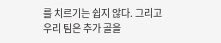를 치르기는 쉽지 않다. 그리고 우리 팀은 추가 골을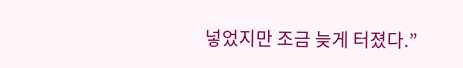넣었지만 조금 늦게 터졌다.”